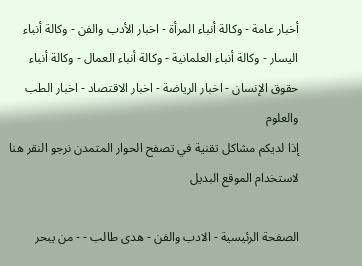أخبار عامة - وكالة أنباء المرأة - اخبار الأدب والفن - وكالة أنباء اليسار - وكالة أنباء العلمانية - وكالة أنباء العمال - وكالة أنباء حقوق الإنسان - اخبار الرياضة - اخبار الاقتصاد - اخبار الطب والعلوم
إذا لديكم مشاكل تقنية في تصفح الحوار المتمدن نرجو النقر هنا لاستخدام الموقع البديل

الصفحة الرئيسية - الادب والفن - هدى طالب - - من يبحر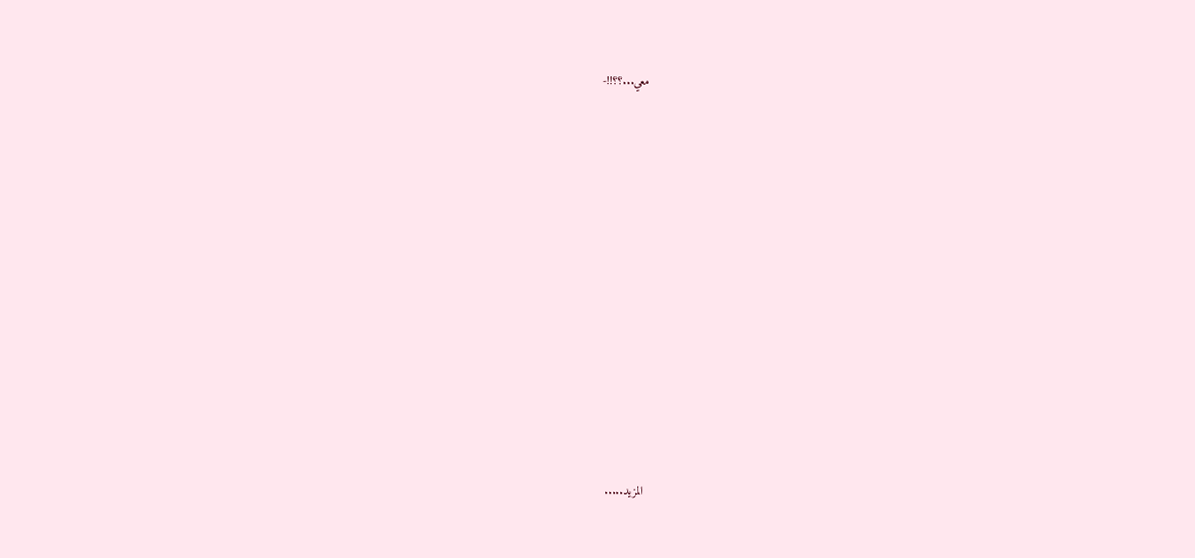معي...؟؟!!-














المزيد.....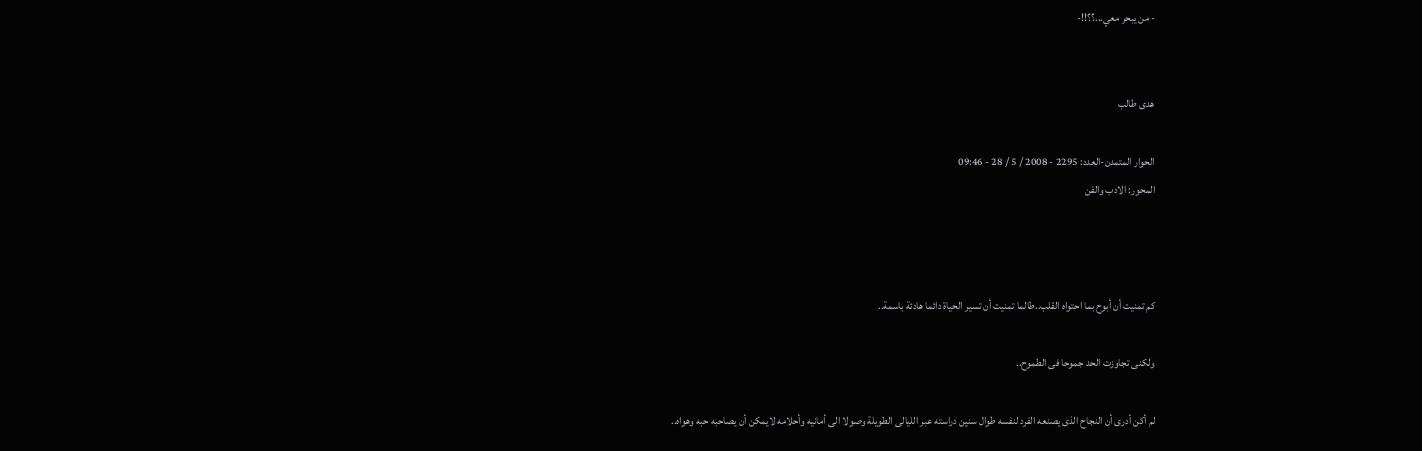- من يبحر معي...؟؟!!-


هدى طالب

الحوار المتمدن-العدد: 2295 - 2008 / 5 / 28 - 09:46
المحور: الادب والفن



كم تمنيت أن أبوح بما احتواه القلب..طالما تمنيت أن تسير الحياة دائما هادئة باسمة..

ولكنى تجاوزت الحد جموحا فى الطموح..

لم أكن أدرى أن النجاح الذى يصنعه الفرد لنفسه طوال سنين دراسته عبر الليالى الطويلة وصولا الى أمانيه وأحلامه لايمكن أن يصاحبه حبه وهواه..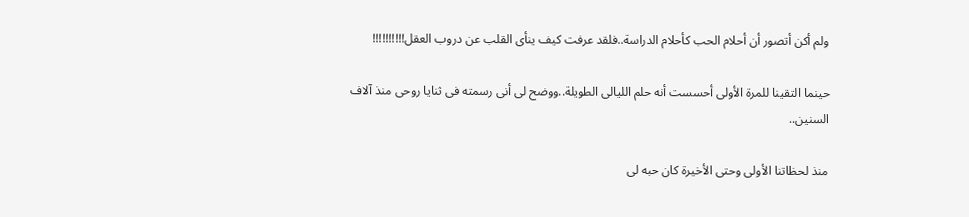ولم أكن أتصور أن أحلام الحب كأحلام الدراسة..فلقد عرفت كيف ينأى القلب عن دروب العقل!!!!!!!!!!

حينما التقينا للمرة الأولى أحسست أنه حلم الليالى الطويلة..ووضح لى أنى رسمته فى ثنايا روحى منذ آلاف السنين..

منذ لحظاتنا الأولى وحتى الأخيرة كان حبه لى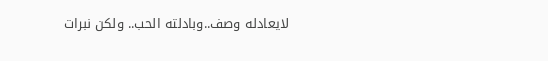لايعادله وصف..وبادلته الحب.. ولكن نبرات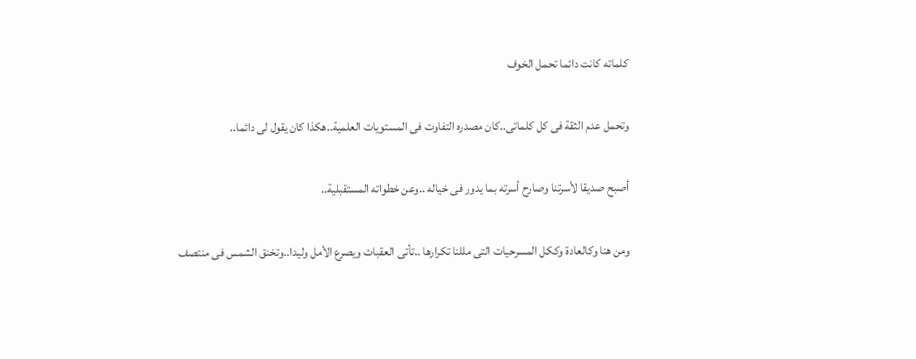كلماته كانت دائما تحمل الخوف

وتحمل عدم الثقة فى كل كلماتى..كان مصدره التفاوت فى المستويات العلمية..هكذا كان يقول لى دائما..

أصبح صديقا لأسرتنا وصارح أسرته بما يدور فى خياله ..وعن خطواته المستقبلية..

ومن هنا وكالعادة وككل المسرحيات التى مللنا تكرارها ..تأتى العقبات ويصرع الأمل وليدا..وتخنق الشمس فى منتصف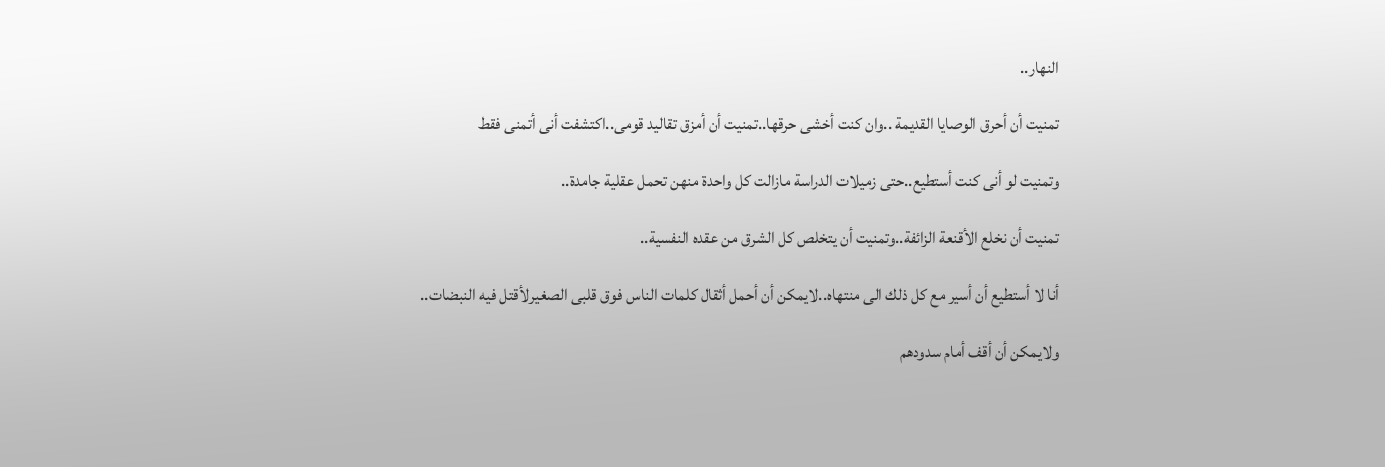النهار..

تمنيت أن أحرق الوصايا القديمة ..وان كنت أخشى حرقها..تمنيت أن أمزق تقاليد قومى..اكتشفت أنى أتمنى فقط

وتمنيت لو أنى كنت أستطيع..حتى زميلات الدراسة مازالت كل واحدة منهن تحمل عقلية جامدة..

تمنيت أن نخلع الأقنعة الزائفة..وتمنيت أن يتخلص كل الشرق من عقده النفسية..

أنا لا أستطيع أن أسير مع كل ذلك الى منتهاه..لايمكن أن أحمل أثقال كلمات الناس فوق قلبى الصغيرلأقتل فيه النبضات..

ولايمكن أن أقف أمام سدودهم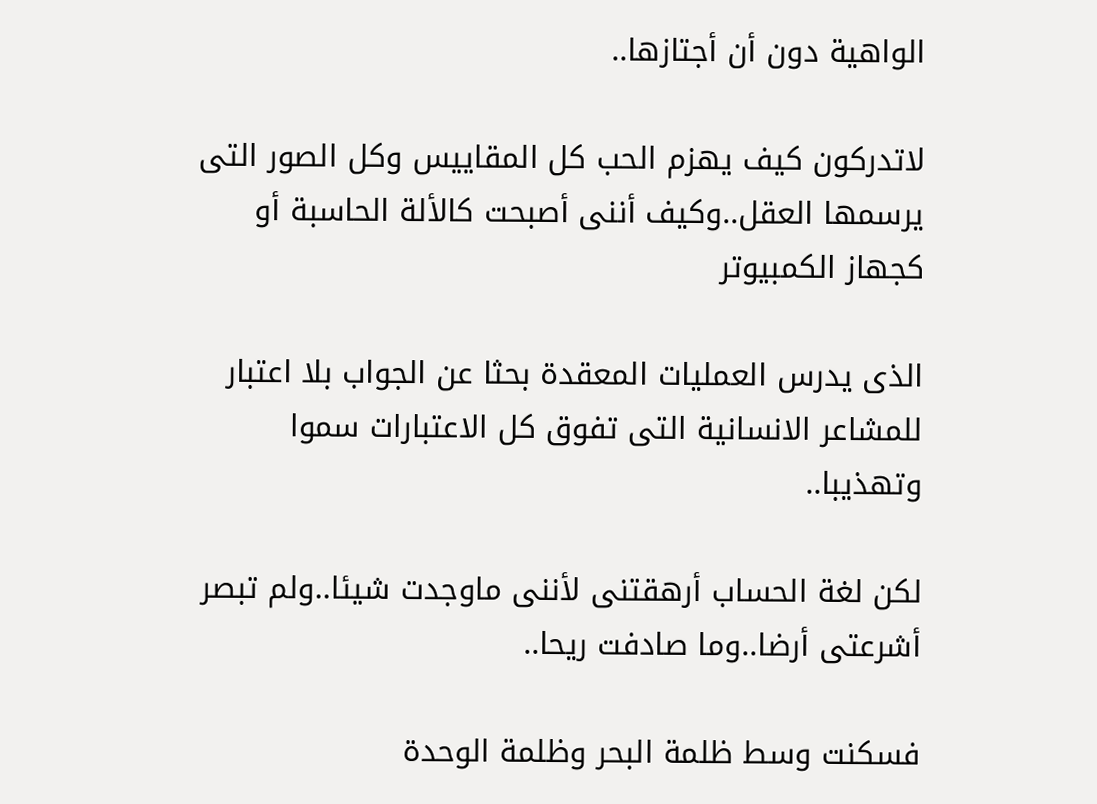الواهية دون أن أجتازها..

لاتدركون كيف يهزم الحب كل المقاييس وكل الصور التى يرسمها العقل..وكيف أننى أصبحت كالألة الحاسبة أو كجهاز الكمبيوتر

الذى يدرس العمليات المعقدة بحثا عن الجواب بلا اعتبار للمشاعر الانسانية التى تفوق كل الاعتبارات سموا وتهذيبا..

لكن لغة الحساب أرهقتنى لأننى ماوجدت شيئا..ولم تبصر أشرعتى أرضا..وما صادفت ريحا..

فسكنت وسط ظلمة البحر وظلمة الوحدة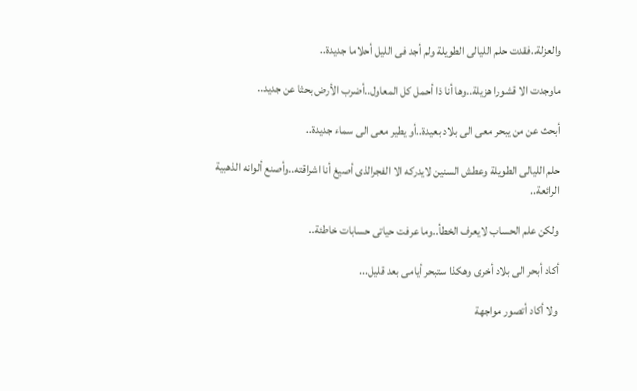والعزلة..فقدت حلم الليالى الطويلة ولم أجد فى الليل أحلاما جديدة..

ماوجدت الا قشورا هزيلة..وها أنا ذا أحمل كل المعاول..أضرب الأرض بحثا عن جديد..

أبحث عن من يبحر معى الى بلاد بعيدة..أو يطير معى الى سماء جديدة..

حلم الليالى الطويلة وعطش السنين لايدركه الا الفجرالذى أصيغ أنا اشراقته..وأصنع ألوانه الذهبية الرائعة..

ولكن علم الحساب لايعرف الخطأ..وما عرفت حياتى حسابات خاطئة..

أكاد أبحر الى بلاد أخرى وهكذا ستبحر أيامى بعد قليل...

ولا أكاد أتصور مواجهة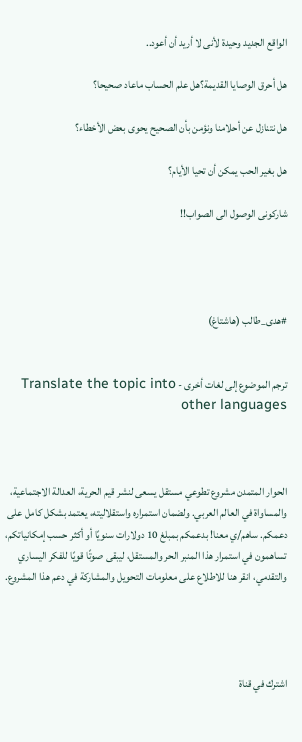الواقع الجديد وحيدة لأنى لا أريد أن أعود..

هل أحرق الوصايا القديمة؟هل علم الحساب ماعاد صحيحا؟

هل نتنازل عن أحلامنا ونؤمن بأن الصحيح يحوى بعض الأخطاء؟

هل بغير الحب يمكن أن تحيا الأيام؟

شاركونى الوصول الى الصواب!!




#هدى_طالب (هاشتاغ)


ترجم الموضوع إلى لغات أخرى - Translate the topic into other languages



الحوار المتمدن مشروع تطوعي مستقل يسعى لنشر قيم الحرية، العدالة الاجتماعية، والمساواة في العالم العربي. ولضمان استمراره واستقلاليته، يعتمد بشكل كامل على دعمكم. ساهم/ي معنا! بدعمكم بمبلغ 10 دولارات سنويًا أو أكثر حسب إمكانياتكم، تساهمون في استمرار هذا المنبر الحر والمستقل، ليبقى صوتًا قويًا للفكر اليساري والتقدمي، انقر هنا للاطلاع على معلومات التحويل والمشاركة في دعم هذا المشروع.




اشترك في قناة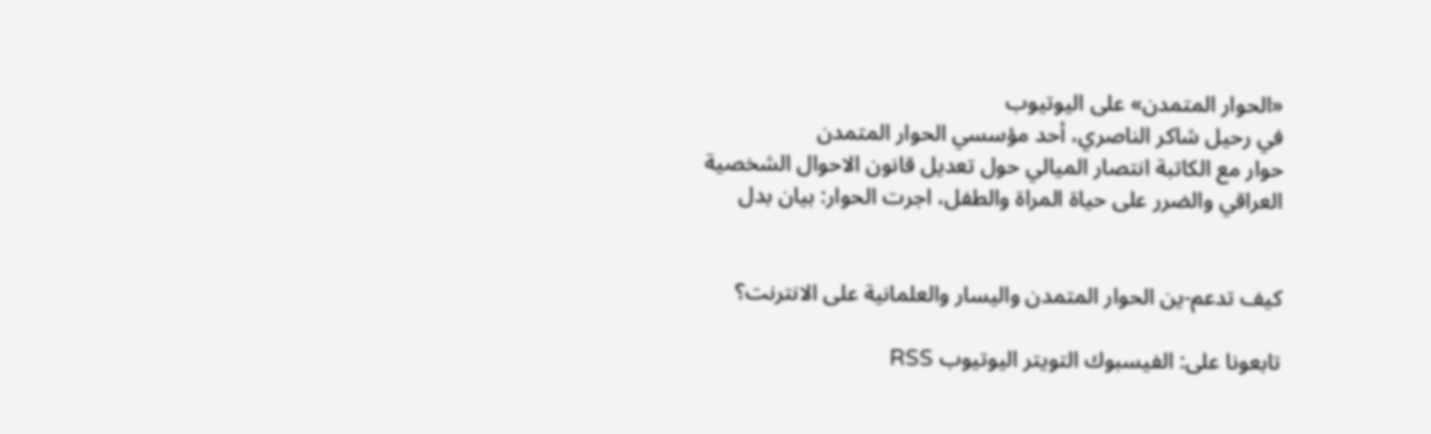«الحوار المتمدن» على اليوتيوب
في رحيل شاكر الناصري، أحد مؤسسي الحوار المتمدن
حوار مع الكاتبة انتصار الميالي حول تعديل قانون الاحوال الشخصية العراقي والضرر على حياة المراة والطفل، اجرت الحوار: بيان بدل


كيف تدعم-ين الحوار المتمدن واليسار والعلمانية على الانترنت؟

تابعونا على: الفيسبوك التويتر اليوتيوب RSS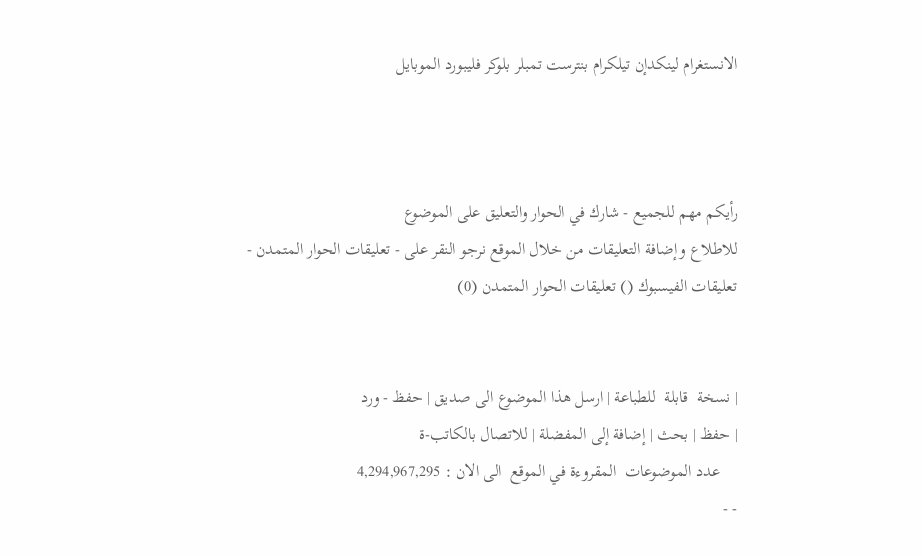الانستغرام لينكدإن تيلكرام بنترست تمبلر بلوكر فليبورد الموبايل



رأيكم مهم للجميع - شارك في الحوار والتعليق على الموضوع
للاطلاع وإضافة التعليقات من خلال الموقع نرجو النقر على - تعليقات الحوار المتمدن -
تعليقات الفيسبوك () تعليقات الحوار المتمدن (0)


| نسخة  قابلة  للطباعة | ارسل هذا الموضوع الى صديق | حفظ - ورد
| حفظ | بحث | إضافة إلى المفضلة | للاتصال بالكاتب-ة
    عدد الموضوعات  المقروءة في الموقع  الى الان : 4,294,967,295
- -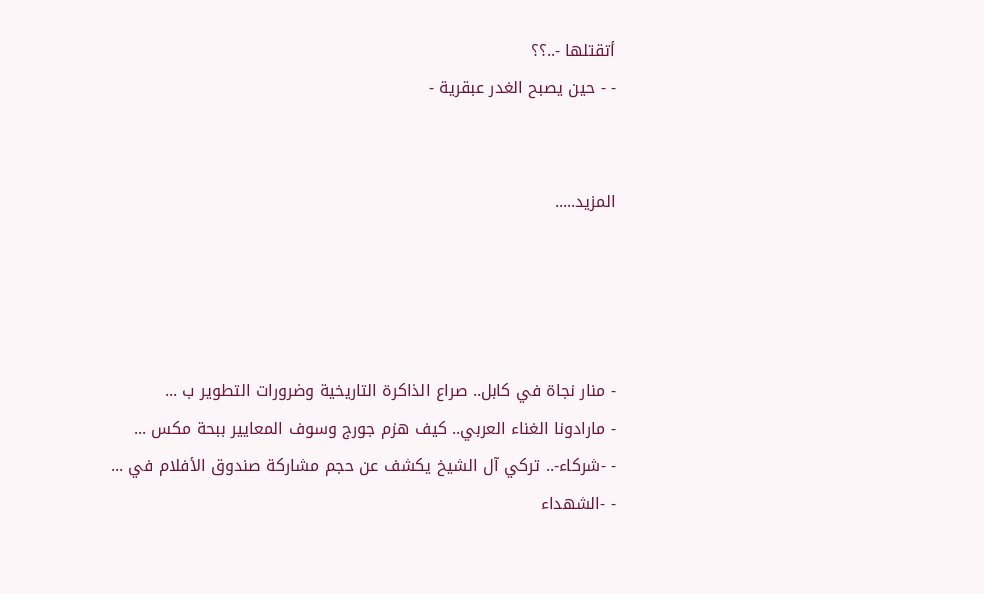أتقتلها -..؟؟
- - حين يصبح الغدر عبقرية -


المزيد.....




- منار نجاة في كابل.. صراع الذاكرة التاريخية وضرورات التطوير ب ...
- مارادونا الغناء العربي.. كيف هزم جورج وسوف المعايير ببحة مكس ...
- -شركاء-.. تركي آل الشيخ يكشف عن حجم مشاركة صندوق الأفلام في ...
- -الشهداء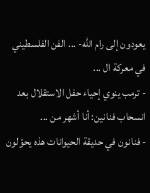يعودون إلى رام الله- ... الفن الفلسطيني في معركة ال ...
- ترمب ينوي إحياء حفل الاستقلال بعد انسحاب فنانين: أنا أشهر من ...
- فنانون في حديقة الحيوانات هذه يحوّلون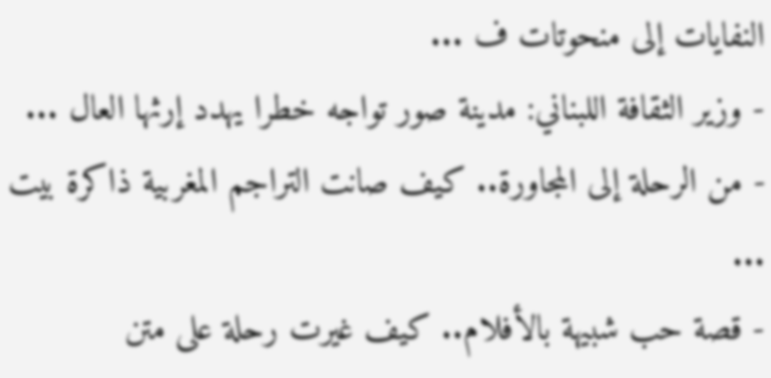النفايات إلى منحوتات ف ...
- وزير الثقافة اللبناني: مدينة صور تواجه خطرا يهدد إرثها العال ...
- من الرحلة إلى المجاورة.. كيف صانت التراجم المغربية ذاكرة بيت ...
- قصة حب شبيهة بالأفلام.. كيف غيرت رحلة على متن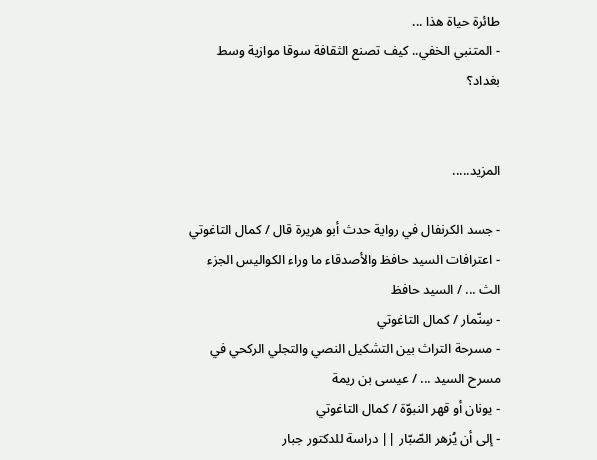طائرة حياة هذا ...
- المتنبي الخفي.. كيف تصنع الثقافة سوقا موازية وسط بغداد؟


المزيد.....

- جسد الكرنفال في رواية حدث أبو هريرة قال / كمال التاغوتي
- اعترافات السيد حافظ والأصدقاء ما وراء الكواليس الجزء الث ... / السيد حافظ
- سِنّمار / كمال التاغوتي
- مسرحة التراث بين التشكيل النصي والتجلي الركحي في مسرح السيد ... / عيسى بن ريمة
- يونان أو قهر النبوّة / كمال التاغوتي
- إلى أن يُزهر الصّبّار || دراسة للدكتور جبار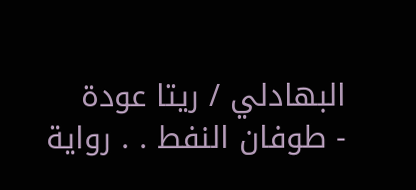البهادلي / ريتا عودة
- طوفان النفط . . رواية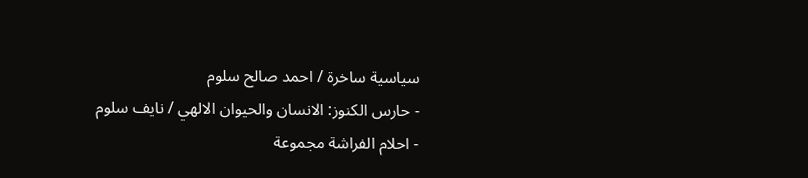سياسية ساخرة / احمد صالح سلوم
- حارس الكنوز: الانسان والحيوان الالهي / نايف سلوم
- احلام الفراشة مجموعة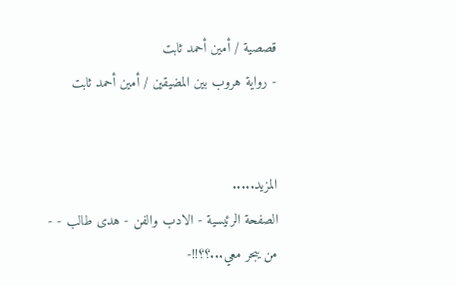قصصية / أمين أحمد ثابت
- رواية هروب بين المضيقين / أمين أحمد ثابت


المزيد.....
الصفحة الرئيسية - الادب والفن - هدى طالب - - من يبحر معي...؟؟!!-